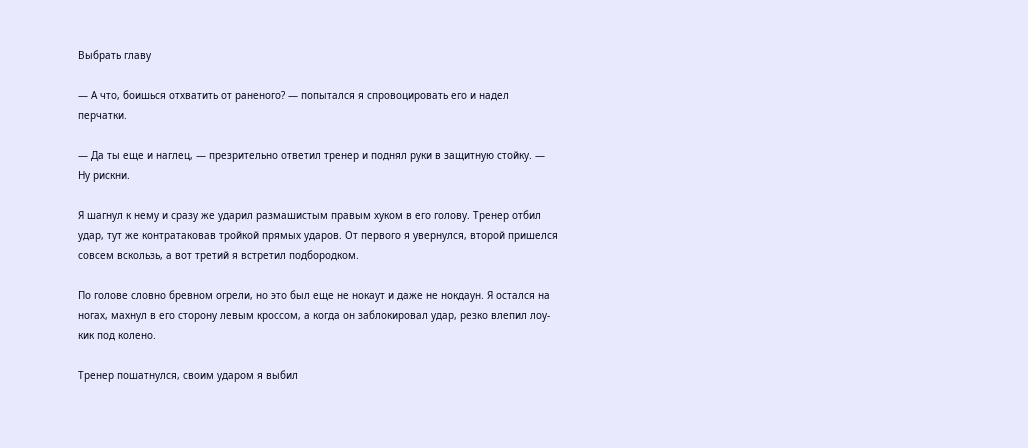Выбрать главу

— А что, боишься отхватить от раненого? — попытался я спровоцировать его и надел перчатки.

— Да ты еще и наглец, — презрительно ответил тренер и поднял руки в защитную стойку. — Ну рискни.

Я шагнул к нему и сразу же ударил размашистым правым хуком в его голову. Тренер отбил удар, тут же контратаковав тройкой прямых ударов. От первого я увернулся, второй пришелся совсем вскользь, а вот третий я встретил подбородком.

По голове словно бревном огрели, но это был еще не нокаут и даже не нокдаун. Я остался на ногах, махнул в его сторону левым кроссом, а когда он заблокировал удар, резко влепил лоу-кик под колено.

Тренер пошатнулся, своим ударом я выбил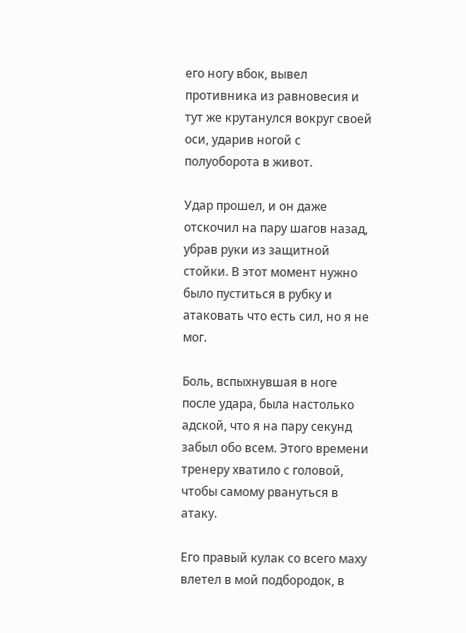его ногу вбок, вывел противника из равновесия и тут же крутанулся вокруг своей оси, ударив ногой с полуоборота в живот.

Удар прошел, и он даже отскочил на пару шагов назад, убрав руки из защитной стойки. В этот момент нужно было пуститься в рубку и атаковать что есть сил, но я не мог.

Боль, вспыхнувшая в ноге после удара, была настолько адской, что я на пару секунд забыл обо всем. Этого времени тренеру хватило с головой, чтобы самому рвануться в атаку.

Его правый кулак со всего маху влетел в мой подбородок, в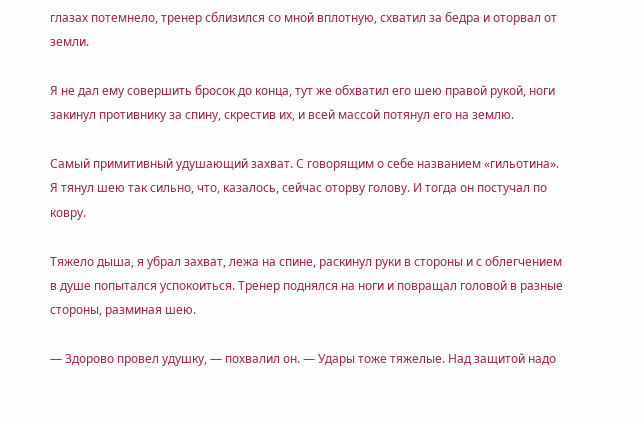глазах потемнело, тренер сблизился со мной вплотную, схватил за бедра и оторвал от земли.

Я не дал ему совершить бросок до конца, тут же обхватил его шею правой рукой, ноги закинул противнику за спину, скрестив их, и всей массой потянул его на землю.

Самый примитивный удушающий захват. С говорящим о себе названием «гильотина». Я тянул шею так сильно, что, казалось, сейчас оторву голову. И тогда он постучал по ковру.

Тяжело дыша, я убрал захват, лежа на спине, раскинул руки в стороны и с облегчением в душе попытался успокоиться. Тренер поднялся на ноги и повращал головой в разные стороны, разминая шею.

— Здорово провел удушку, — похвалил он. — Удары тоже тяжелые. Над защитой надо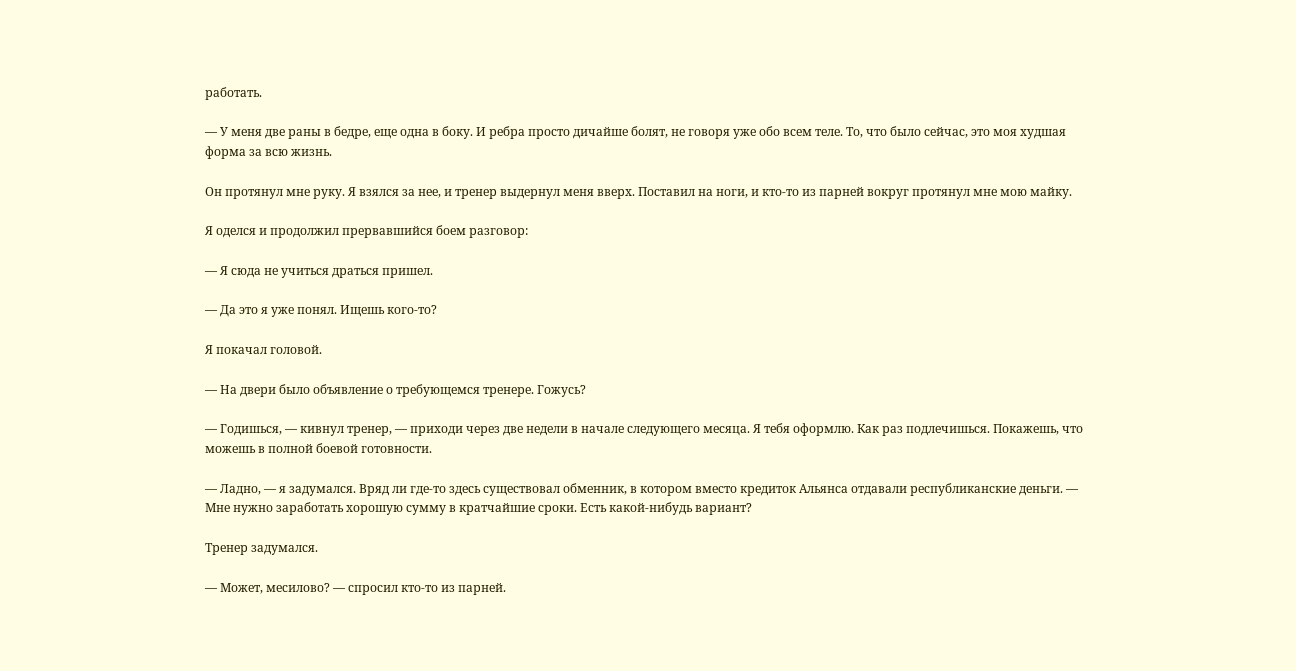работать.

— У меня две раны в бедре, еще одна в боку. И ребра просто дичайше болят, не говоря уже обо всем теле. То, что было сейчас, это моя худшая форма за всю жизнь.

Он протянул мне руку. Я взялся за нее, и тренер выдернул меня вверх. Поставил на ноги, и кто-то из парней вокруг протянул мне мою майку.

Я оделся и продолжил прервавшийся боем разговор:

— Я сюда не учиться драться пришел.

— Да это я уже понял. Ищешь кого-то?

Я покачал головой.

— На двери было объявление о требующемся тренере. Гожусь?

— Годишься, — кивнул тренер, — приходи через две недели в начале следующего месяца. Я тебя оформлю. Как раз подлечишься. Покажешь, что можешь в полной боевой готовности.

— Ладно, — я задумался. Вряд ли где-то здесь существовал обменник, в котором вместо кредиток Альянса отдавали республиканские деньги. — Мне нужно заработать хорошую сумму в кратчайшие сроки. Есть какой-нибудь вариант?

Тренер задумался.

— Может, месилово? — спросил кто-то из парней.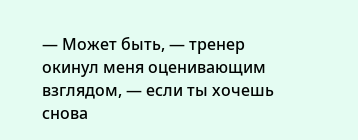— Может быть, — тренер окинул меня оценивающим взглядом, — если ты хочешь снова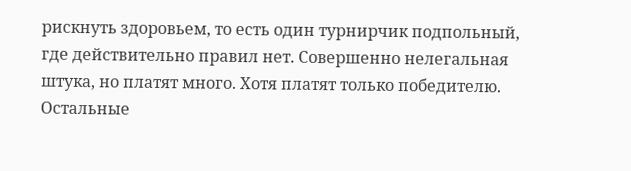рискнуть здоровьем, то есть один турнирчик подпольный, где действительно правил нет. Совершенно нелегальная штука, но платят много. Хотя платят только победителю. Остальные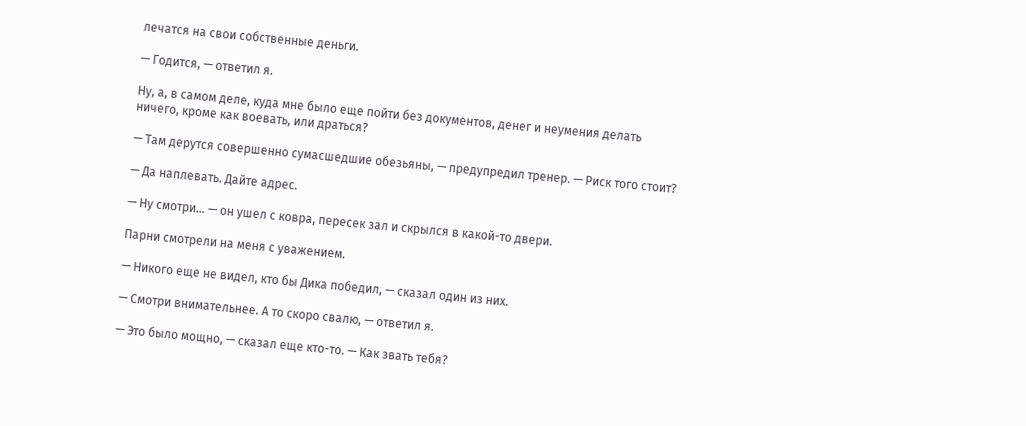лечатся на свои собственные деньги.

— Годится, — ответил я.

Ну, а, в самом деле, куда мне было еще пойти без документов, денег и неумения делать ничего, кроме как воевать, или драться?

— Там дерутся совершенно сумасшедшие обезьяны, — предупредил тренер. — Риск того стоит?

— Да наплевать. Дайте адрес.

— Ну смотри… — он ушел с ковра, пересек зал и скрылся в какой-то двери.

Парни смотрели на меня с уважением.

— Никого еще не видел, кто бы Дика победил, — сказал один из них.

— Смотри внимательнее. А то скоро свалю, — ответил я.

— Это было мощно, — сказал еще кто-то. — Как звать тебя?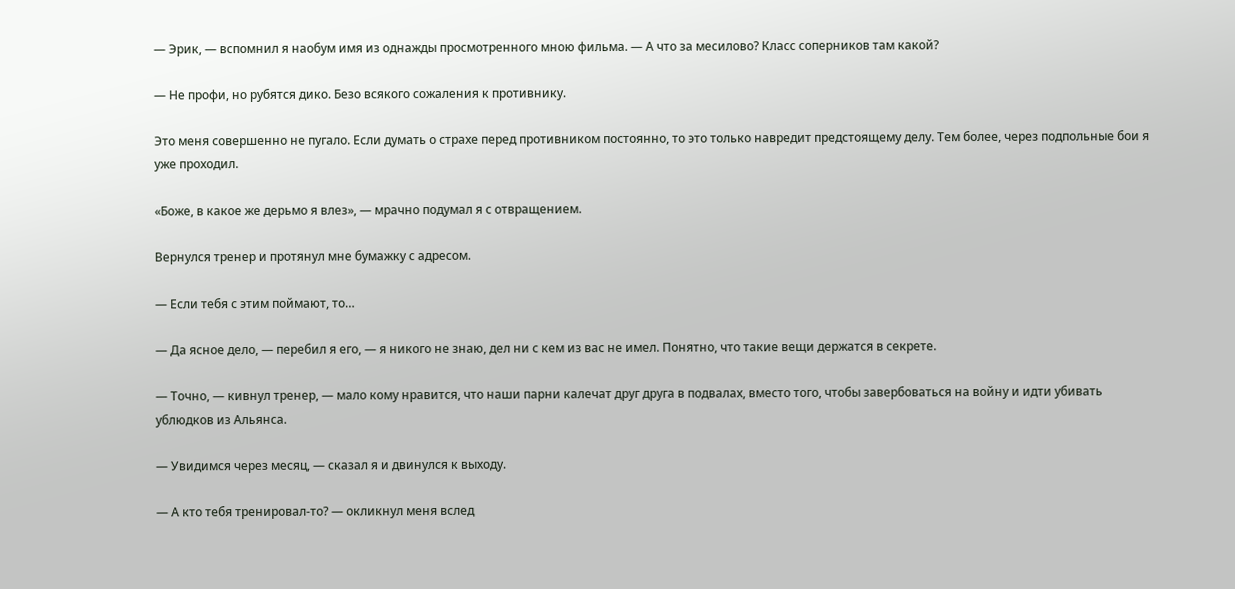— Эрик, — вспомнил я наобум имя из однажды просмотренного мною фильма. — А что за месилово? Класс соперников там какой?

— Не профи, но рубятся дико. Безо всякого сожаления к противнику.

Это меня совершенно не пугало. Если думать о страхе перед противником постоянно, то это только навредит предстоящему делу. Тем более, через подпольные бои я уже проходил.

«Боже, в какое же дерьмо я влез», — мрачно подумал я с отвращением.

Вернулся тренер и протянул мне бумажку с адресом.

— Если тебя с этим поймают, то…

— Да ясное дело, — перебил я его, — я никого не знаю, дел ни с кем из вас не имел. Понятно, что такие вещи держатся в секрете.

— Точно, — кивнул тренер, — мало кому нравится, что наши парни калечат друг друга в подвалах, вместо того, чтобы завербоваться на войну и идти убивать ублюдков из Альянса.

— Увидимся через месяц, — сказал я и двинулся к выходу.

— А кто тебя тренировал-то? — окликнул меня вслед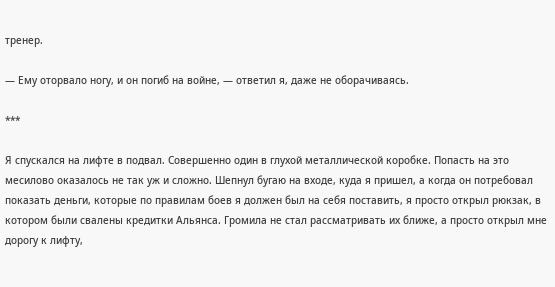тренер.

— Ему оторвало ногу, и он погиб на войне, — ответил я, даже не оборачиваясь.

***

Я спускался на лифте в подвал. Совершенно один в глухой металлической коробке. Попасть на это месилово оказалось не так уж и сложно. Шепнул бугаю на входе, куда я пришел, а когда он потребовал показать деньги, которые по правилам боев я должен был на себя поставить, я просто открыл рюкзак, в котором были свалены кредитки Альянса. Громила не стал рассматривать их ближе, а просто открыл мне дорогу к лифту,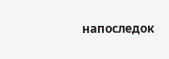напоследок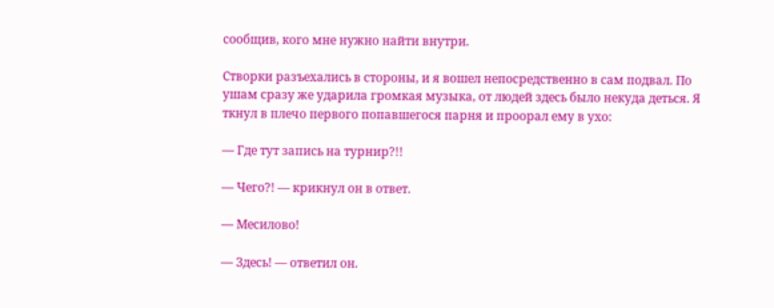сообщив, кого мне нужно найти внутри.

Створки разъехались в стороны, и я вошел непосредственно в сам подвал. По ушам сразу же ударила громкая музыка, от людей здесь было некуда деться. Я ткнул в плечо первого попавшегося парня и проорал ему в ухо:

— Где тут запись на турнир?!!

— Чего?! — крикнул он в ответ.

— Месилово!

— Здесь! — ответил он.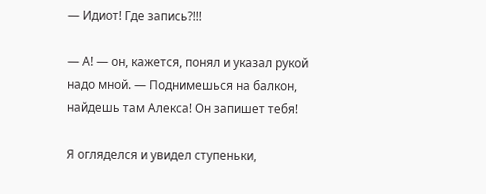— Идиот! Где запись?!!!

— А! — он, кажется, понял и указал рукой надо мной. — Поднимешься на балкон, найдешь там Алекса! Он запишет тебя!

Я огляделся и увидел ступеньки,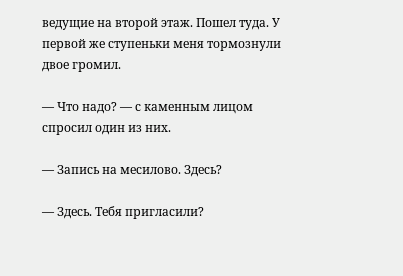ведущие на второй этаж. Пошел туда. У первой же ступеньки меня тормознули двое громил.

— Что надо? — с каменным лицом спросил один из них.

— Запись на месилово. Здесь?

— Здесь. Тебя пригласили?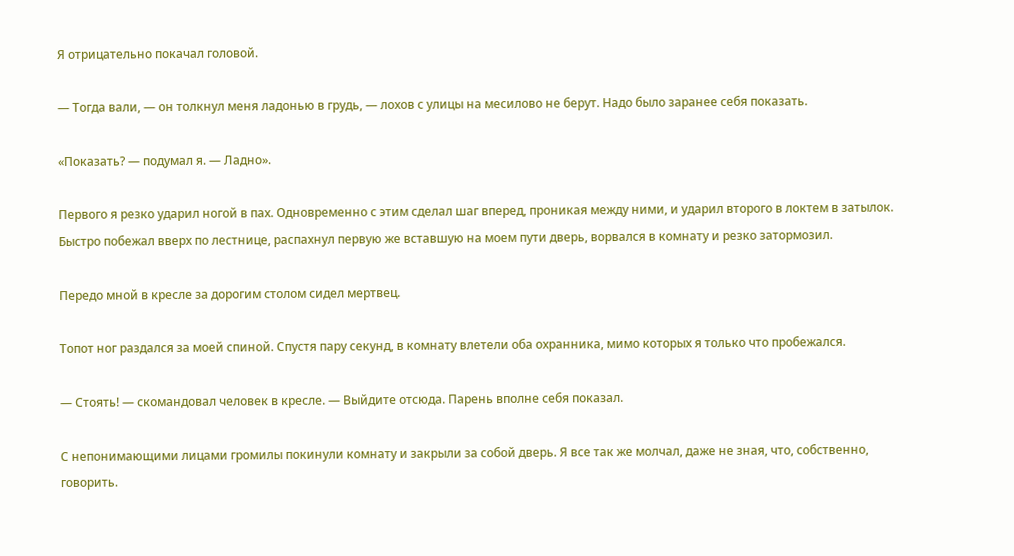Я отрицательно покачал головой.

— Тогда вали, — он толкнул меня ладонью в грудь, — лохов с улицы на месилово не берут. Надо было заранее себя показать.

«Показать? — подумал я. — Ладно».

Первого я резко ударил ногой в пах. Одновременно с этим сделал шаг вперед, проникая между ними, и ударил второго в локтем в затылок. Быстро побежал вверх по лестнице, распахнул первую же вставшую на моем пути дверь, ворвался в комнату и резко затормозил.

Передо мной в кресле за дорогим столом сидел мертвец.

Топот ног раздался за моей спиной. Спустя пару секунд, в комнату влетели оба охранника, мимо которых я только что пробежался.

— Стоять! — скомандовал человек в кресле. — Выйдите отсюда. Парень вполне себя показал.

С непонимающими лицами громилы покинули комнату и закрыли за собой дверь. Я все так же молчал, даже не зная, что, собственно, говорить.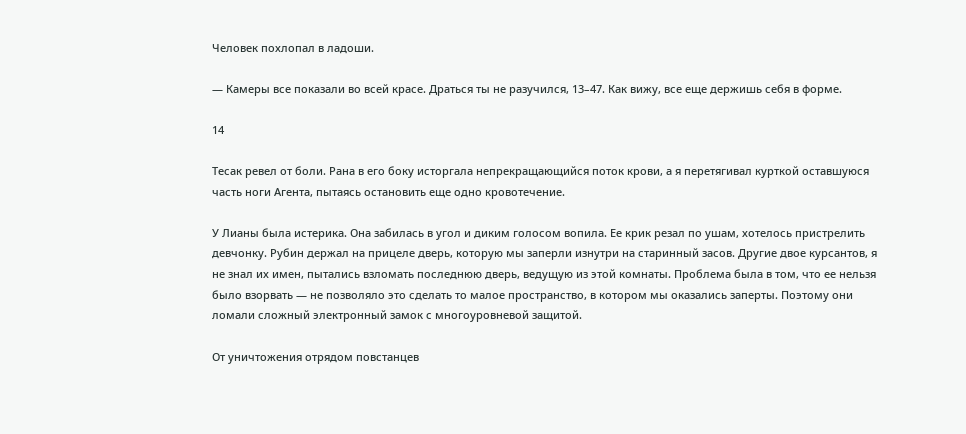Человек похлопал в ладоши.

— Камеры все показали во всей красе. Драться ты не разучился, 13–47. Как вижу, все еще держишь себя в форме.

14

Тесак ревел от боли. Рана в его боку исторгала непрекращающийся поток крови, а я перетягивал курткой оставшуюся часть ноги Агента, пытаясь остановить еще одно кровотечение.

У Лианы была истерика. Она забилась в угол и диким голосом вопила. Ее крик резал по ушам, хотелось пристрелить девчонку. Рубин держал на прицеле дверь, которую мы заперли изнутри на старинный засов. Другие двое курсантов, я не знал их имен, пытались взломать последнюю дверь, ведущую из этой комнаты. Проблема была в том, что ее нельзя было взорвать — не позволяло это сделать то малое пространство, в котором мы оказались заперты. Поэтому они ломали сложный электронный замок с многоуровневой защитой.

От уничтожения отрядом повстанцев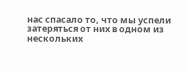нас спасало то, что мы успели затеряться от них в одном из нескольких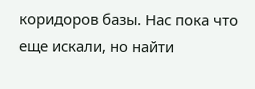коридоров базы. Нас пока что еще искали, но найти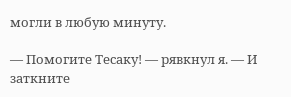могли в любую минуту.

— Помогите Тесаку! — рявкнул я. — И заткните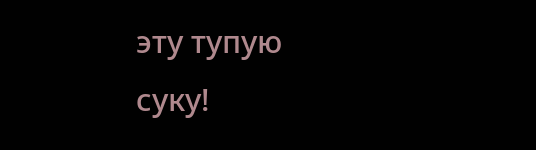эту тупую суку!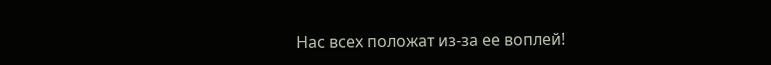Нас всех положат из-за ее воплей!